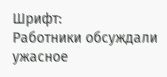Шрифт:
Работники обсуждали ужасное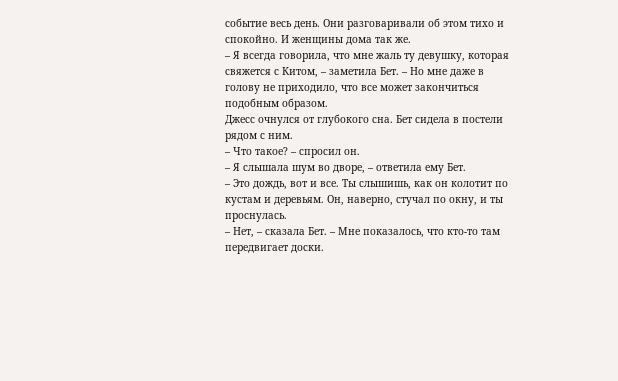событие весь день. Они разговаривали об этом тихо и спокойно. И женщины дома так же.
– Я всегда говорила, что мне жаль ту девушку, которая свяжется с Китом, – заметила Бет. – Но мне даже в голову не приходило, что все может закончиться подобным образом.
Джесс очнулся от глубокого сна. Бет сидела в постели рядом с ним.
– Что такое? – спросил он.
– Я слышала шум во дворе, – ответила ему Бет.
– Это дождь, вот и все. Ты слышишь, как он колотит по кустам и деревьям. Он, наверно, стучал по окну, и ты проснулась.
– Нет, – сказала Бет. – Мне показалось, что кто-то там передвигает доски.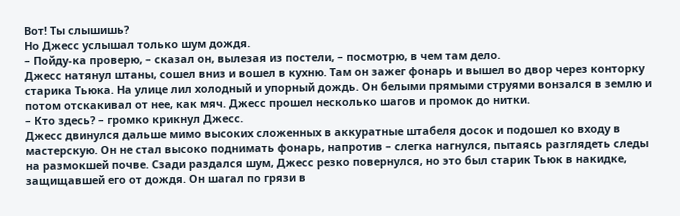Вот! Ты слышишь?
Но Джесс услышал только шум дождя.
– Пойду-ка проверю, – сказал он, вылезая из постели, – посмотрю, в чем там дело.
Джесс натянул штаны, сошел вниз и вошел в кухню. Там он зажег фонарь и вышел во двор через конторку старика Тьюка. На улице лил холодный и упорный дождь. Он белыми прямыми струями вонзался в землю и потом отскакивал от нее, как мяч. Джесс прошел несколько шагов и промок до нитки.
– Кто здесь? – громко крикнул Джесс.
Джесс двинулся дальше мимо высоких сложенных в аккуратные штабеля досок и подошел ко входу в мастерскую. Он не стал высоко поднимать фонарь, напротив – слегка нагнулся, пытаясь разглядеть следы на размокшей почве. Сзади раздался шум, Джесс резко повернулся, но это был старик Тьюк в накидке, защищавшей его от дождя. Он шагал по грязи в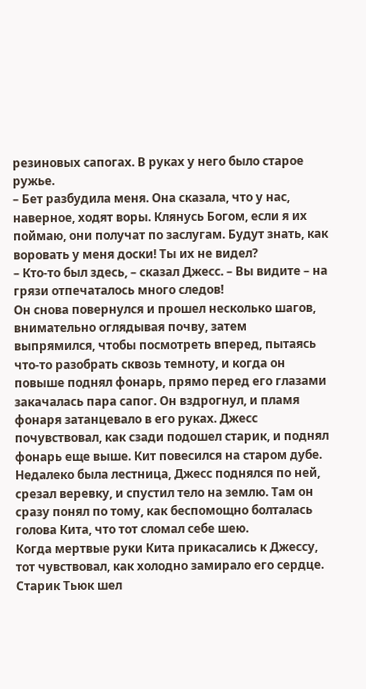резиновых сапогах. В руках у него было старое ружье.
– Бет разбудила меня. Она сказала, что у нас, наверное, ходят воры. Клянусь Богом, если я их поймаю, они получат по заслугам. Будут знать, как воровать у меня доски! Ты их не видел?
– Кто-то был здесь, – сказал Джесс. – Вы видите – на грязи отпечаталось много следов!
Он снова повернулся и прошел несколько шагов, внимательно оглядывая почву, затем выпрямился, чтобы посмотреть вперед, пытаясь что-то разобрать сквозь темноту, и когда он повыше поднял фонарь, прямо перед его глазами закачалась пара сапог. Он вздрогнул, и пламя фонаря затанцевало в его руках. Джесс почувствовал, как сзади подошел старик, и поднял фонарь еще выше. Кит повесился на старом дубе.
Недалеко была лестница, Джесс поднялся по ней, срезал веревку, и спустил тело на землю. Там он сразу понял по тому, как беспомощно болталась голова Кита, что тот сломал себе шею.
Когда мертвые руки Кита прикасались к Джессу, тот чувствовал, как холодно замирало его сердце.
Старик Тьюк шел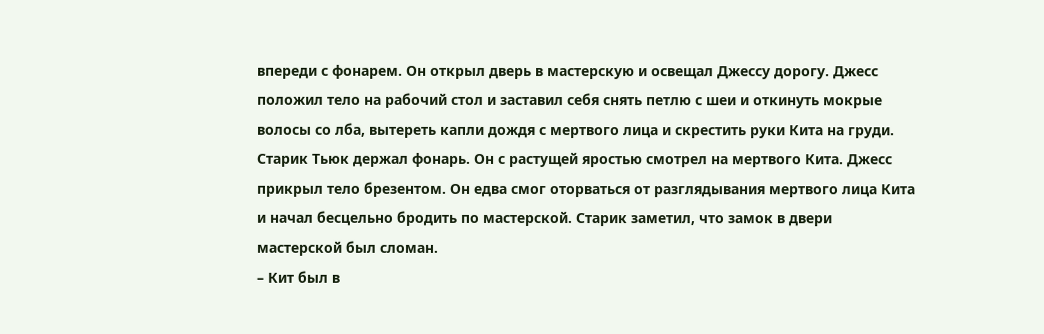впереди с фонарем. Он открыл дверь в мастерскую и освещал Джессу дорогу. Джесс положил тело на рабочий стол и заставил себя снять петлю с шеи и откинуть мокрые волосы со лба, вытереть капли дождя с мертвого лица и скрестить руки Кита на груди.
Старик Тьюк держал фонарь. Он с растущей яростью смотрел на мертвого Кита. Джесс прикрыл тело брезентом. Он едва смог оторваться от разглядывания мертвого лица Кита и начал бесцельно бродить по мастерской. Старик заметил, что замок в двери мастерской был сломан.
– Кит был в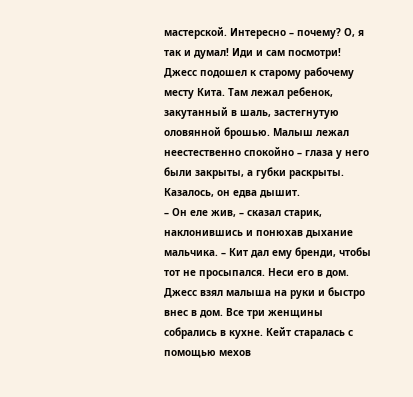мастерской. Интересно – почему? О, я так и думал! Иди и сам посмотри!
Джесс подошел к старому рабочему месту Кита. Там лежал ребенок, закутанный в шаль, застегнутую оловянной брошью. Малыш лежал неестественно спокойно – глаза у него были закрыты, а губки раскрыты. Казалось, он едва дышит.
– Он еле жив, – сказал старик, наклонившись и понюхав дыхание мальчика. – Кит дал ему бренди, чтобы тот не просыпался. Неси его в дом.
Джесс взял малыша на руки и быстро внес в дом. Все три женщины собрались в кухне. Кейт старалась с помощью мехов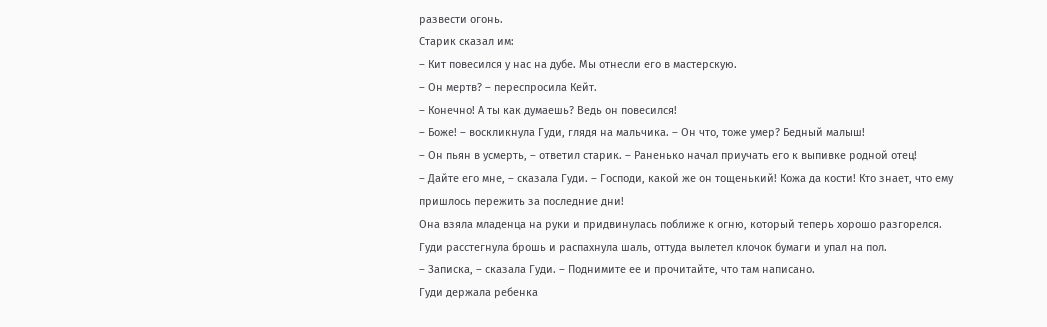развести огонь.
Старик сказал им:
– Кит повесился у нас на дубе. Мы отнесли его в мастерскую.
– Он мертв? – переспросила Кейт.
– Конечно! А ты как думаешь? Ведь он повесился!
– Боже! – воскликнула Гуди, глядя на мальчика. – Он что, тоже умер? Бедный малыш!
– Он пьян в усмерть, – ответил старик. – Раненько начал приучать его к выпивке родной отец!
– Дайте его мне, – сказала Гуди. – Господи, какой же он тощенький! Кожа да кости! Кто знает, что ему пришлось пережить за последние дни!
Она взяла младенца на руки и придвинулась поближе к огню, который теперь хорошо разгорелся. Гуди расстегнула брошь и распахнула шаль, оттуда вылетел клочок бумаги и упал на пол.
– Записка, – сказала Гуди. – Поднимите ее и прочитайте, что там написано.
Гуди держала ребенка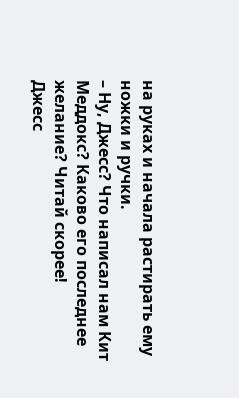на руках и начала растирать ему ножки и ручки.
– Ну, Джесс? Что написал нам Кит Меддокс? Каково его последнее желание? Читай скорее!
Джесс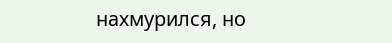нахмурился, но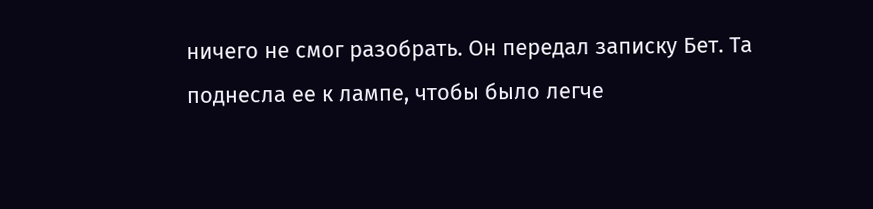ничего не смог разобрать. Он передал записку Бет. Та поднесла ее к лампе, чтобы было легче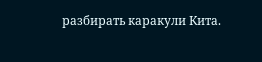разбирать каракули Кита.